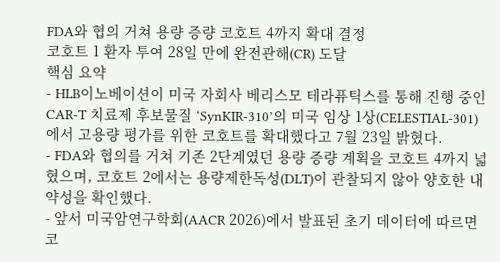FDA와 협의 거쳐 용량 증량 코호트 4까지 확대 결정
코호트 1 환자 투여 28일 만에 완전관해(CR) 도달
핵심 요약
- HLB이노베이션이 미국 자회사 베리스모 테라퓨틱스를 통해 진행 중인 CAR-T 치료제 후보물질 ‘SynKIR-310’의 미국 임상 1상(CELESTIAL-301)에서 고용량 평가를 위한 코호트를 확대했다고 7월 23일 밝혔다.
- FDA와 협의를 거쳐 기존 2단계였던 용량 증량 계획을 코호트 4까지 넓혔으며, 코호트 2에서는 용량제한독성(DLT)이 관찰되지 않아 양호한 내약성을 확인했다.
- 앞서 미국암연구학회(AACR 2026)에서 발표된 초기 데이터에 따르면 코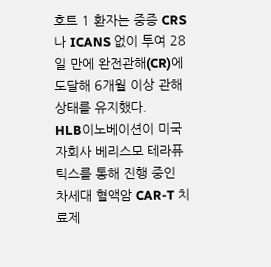호트 1 환자는 중증 CRS나 ICANS 없이 투여 28일 만에 완전관해(CR)에 도달해 6개월 이상 관해 상태를 유지했다.
HLB이노베이션이 미국 자회사 베리스모 테라퓨틱스를 통해 진행 중인 차세대 혈액암 CAR-T 치료제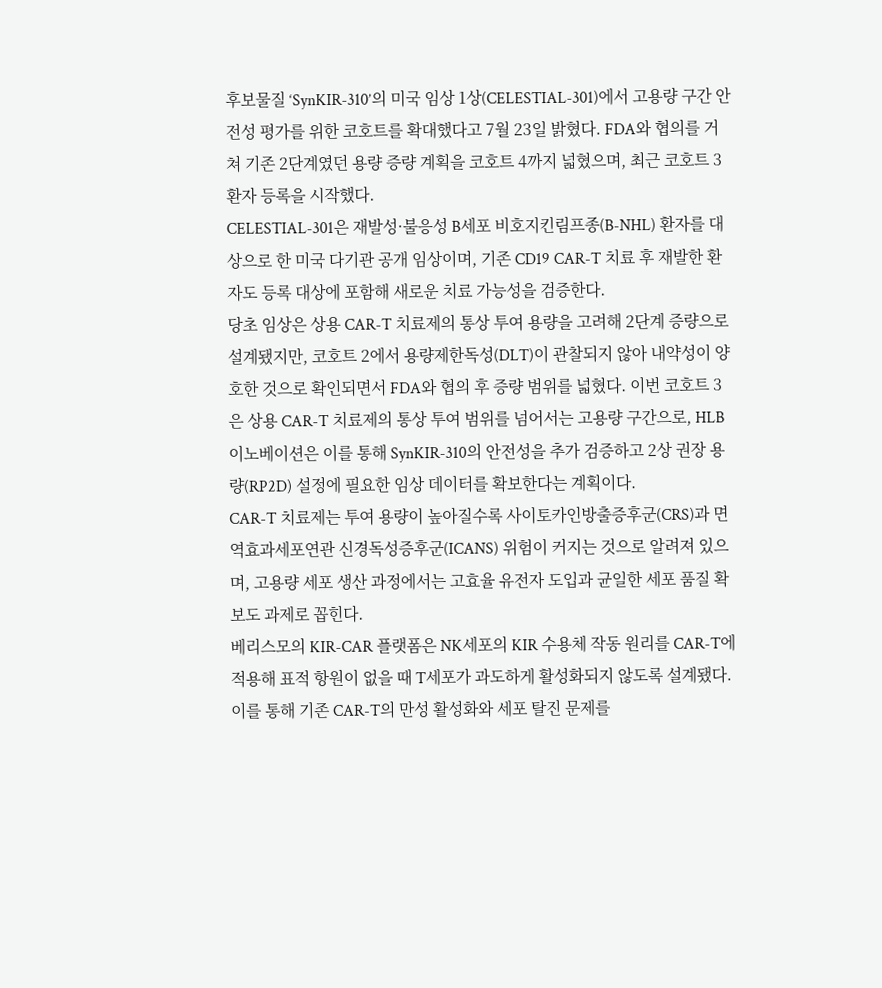후보물질 ‘SynKIR-310’의 미국 임상 1상(CELESTIAL-301)에서 고용량 구간 안전성 평가를 위한 코호트를 확대했다고 7월 23일 밝혔다. FDA와 협의를 거쳐 기존 2단계였던 용량 증량 계획을 코호트 4까지 넓혔으며, 최근 코호트 3 환자 등록을 시작했다.
CELESTIAL-301은 재발성·불응성 B세포 비호지킨림프종(B-NHL) 환자를 대상으로 한 미국 다기관 공개 임상이며, 기존 CD19 CAR-T 치료 후 재발한 환자도 등록 대상에 포함해 새로운 치료 가능성을 검증한다.
당초 임상은 상용 CAR-T 치료제의 통상 투여 용량을 고려해 2단계 증량으로 설계됐지만, 코호트 2에서 용량제한독성(DLT)이 관찰되지 않아 내약성이 양호한 것으로 확인되면서 FDA와 협의 후 증량 범위를 넓혔다. 이번 코호트 3은 상용 CAR-T 치료제의 통상 투여 범위를 넘어서는 고용량 구간으로, HLB이노베이션은 이를 통해 SynKIR-310의 안전성을 추가 검증하고 2상 권장 용량(RP2D) 설정에 필요한 임상 데이터를 확보한다는 계획이다.
CAR-T 치료제는 투여 용량이 높아질수록 사이토카인방출증후군(CRS)과 면역효과세포연관 신경독성증후군(ICANS) 위험이 커지는 것으로 알려져 있으며, 고용량 세포 생산 과정에서는 고효율 유전자 도입과 균일한 세포 품질 확보도 과제로 꼽힌다.
베리스모의 KIR-CAR 플랫폼은 NK세포의 KIR 수용체 작동 원리를 CAR-T에 적용해 표적 항원이 없을 때 T세포가 과도하게 활성화되지 않도록 설계됐다. 이를 통해 기존 CAR-T의 만성 활성화와 세포 탈진 문제를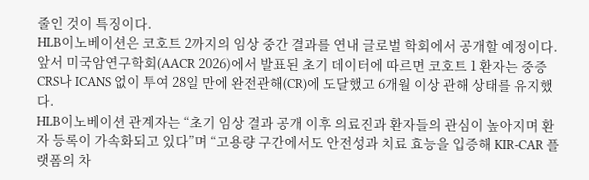줄인 것이 특징이다.
HLB이노베이션은 코호트 2까지의 임상 중간 결과를 연내 글로벌 학회에서 공개할 예정이다. 앞서 미국암연구학회(AACR 2026)에서 발표된 초기 데이터에 따르면 코호트 1 환자는 중증 CRS나 ICANS 없이 투여 28일 만에 완전관해(CR)에 도달했고 6개월 이상 관해 상태를 유지했다.
HLB이노베이션 관계자는 “초기 임상 결과 공개 이후 의료진과 환자들의 관심이 높아지며 환자 등록이 가속화되고 있다”며 “고용량 구간에서도 안전성과 치료 효능을 입증해 KIR-CAR 플랫폼의 차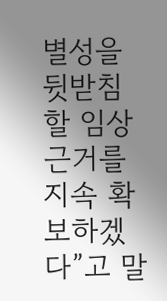별성을 뒷받침할 임상 근거를 지속 확보하겠다”고 말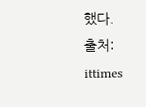했다.
출처: ittimes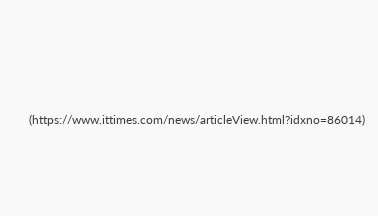(https://www.ittimes.com/news/articleView.html?idxno=86014)